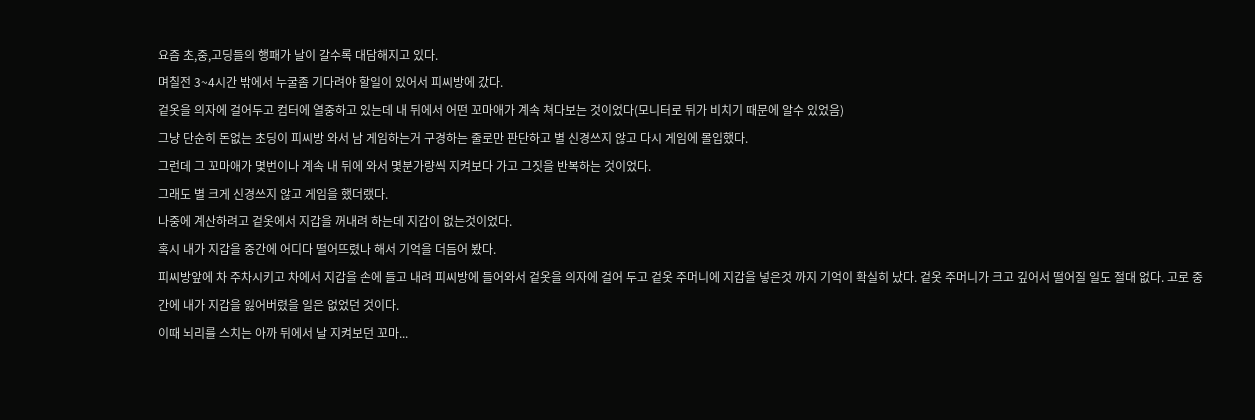요즘 초,중,고딩들의 행패가 날이 갈수록 대담해지고 있다.
며칠전 3~4시간 밖에서 누굴좀 기다려야 할일이 있어서 피씨방에 갔다.
겉옷을 의자에 걸어두고 컴터에 열중하고 있는데 내 뒤에서 어떤 꼬마애가 계속 쳐다보는 것이었다(모니터로 뒤가 비치기 때문에 알수 있었음)
그냥 단순히 돈없는 초딩이 피씨방 와서 남 게임하는거 구경하는 줄로만 판단하고 별 신경쓰지 않고 다시 게임에 몰입했다.
그런데 그 꼬마애가 몇번이나 계속 내 뒤에 와서 몇분가량씩 지켜보다 가고 그짓을 반복하는 것이었다.
그래도 별 크게 신경쓰지 않고 게임을 했더랬다.
나중에 계산하려고 겉옷에서 지갑을 꺼내려 하는데 지갑이 없는것이었다.
혹시 내가 지갑을 중간에 어디다 떨어뜨렸나 해서 기억을 더듬어 봤다.
피씨방앞에 차 주차시키고 차에서 지갑을 손에 들고 내려 피씨방에 들어와서 겉옷을 의자에 걸어 두고 겉옷 주머니에 지갑을 넣은것 까지 기억이 확실히 났다. 겉옷 주머니가 크고 깊어서 떨어질 일도 절대 없다. 고로 중간에 내가 지갑을 잃어버렸을 일은 없었던 것이다.
이때 뇌리를 스치는 아까 뒤에서 날 지켜보던 꼬마...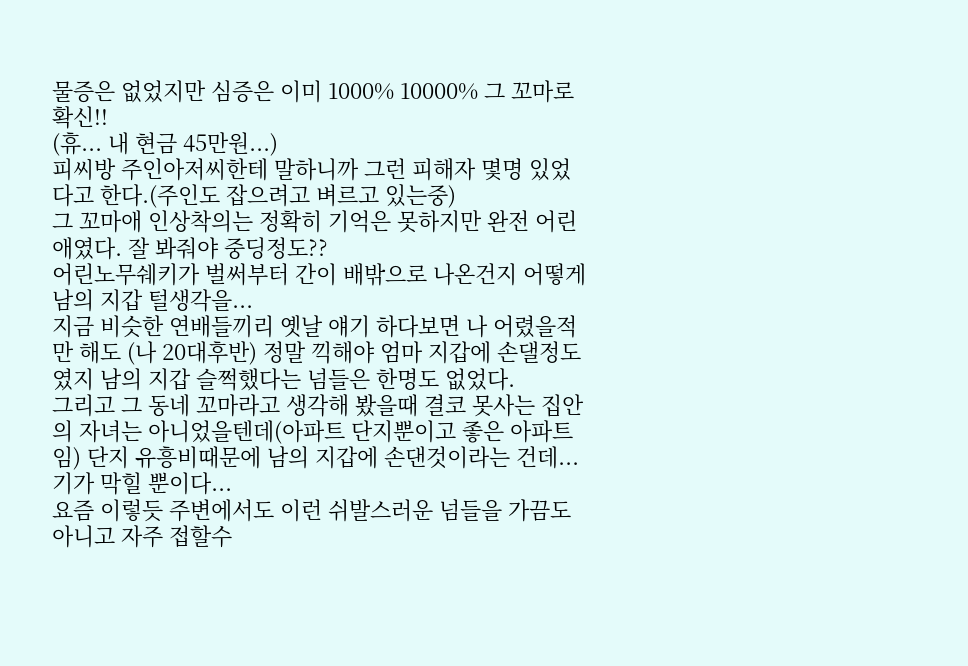물증은 없었지만 심증은 이미 1000% 10000% 그 꼬마로 확신!!
(휴... 내 현금 45만원...)
피씨방 주인아저씨한테 말하니까 그런 피해자 몇명 있었다고 한다.(주인도 잡으려고 벼르고 있는중)
그 꼬마애 인상착의는 정확히 기억은 못하지만 완전 어린애였다. 잘 봐줘야 중딩정도??
어린노무쉐키가 벌써부터 간이 배밖으로 나온건지 어떻게 남의 지갑 털생각을...
지금 비슷한 연배들끼리 옛날 얘기 하다보면 나 어렸을적만 해도 (나 20대후반) 정말 끽해야 엄마 지갑에 손댈정도였지 남의 지갑 슬쩍했다는 넘들은 한명도 없었다.
그리고 그 동네 꼬마라고 생각해 봤을때 결코 못사는 집안의 자녀는 아니었을텐데(아파트 단지뿐이고 좋은 아파트임) 단지 유흥비때문에 남의 지갑에 손댄것이라는 건데...
기가 막힐 뿐이다...
요즘 이렇듯 주변에서도 이런 쉬발스러운 넘들을 가끔도 아니고 자주 접할수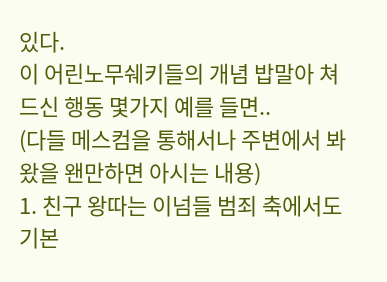있다.
이 어린노무쉐키들의 개념 밥말아 쳐드신 행동 몇가지 예를 들면..
(다들 메스컴을 통해서나 주변에서 봐왔을 왠만하면 아시는 내용)
1. 친구 왕따는 이넘들 범죄 축에서도 기본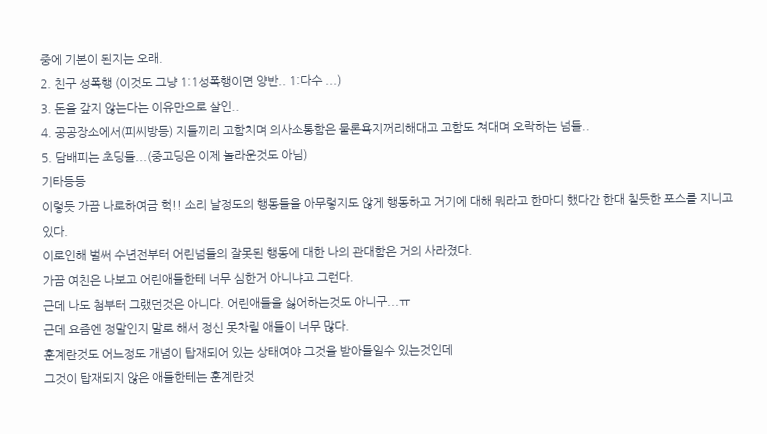중에 기본이 된지는 오래.
2. 친구 성폭행 (이것도 그냥 1:1성폭행이면 양반.. 1:다수 ...)
3. 돈을 갚지 않는다는 이유만으로 살인..
4. 공공장소에서(피씨방등) 지들끼리 고함치며 의사소통함은 물론욕지꺼리해대고 고함도 쳐대며 오락하는 넘들..
5. 담배피는 초딩들...(중고딩은 이제 놀라운것도 아님)
기타등등
이렇듯 가끔 나로하여금 헉!! 소리 날정도의 행동들을 아무렇지도 않게 행동하고 거기에 대해 뭐라고 한마디 했다간 한대 칠듯한 포스를 지니고 있다.
이로인해 벌써 수년전부터 어린넘들의 잘못된 행동에 대한 나의 관대함은 거의 사라졌다.
가끔 여친은 나보고 어린애들한테 너무 심한거 아니냐고 그런다.
근데 나도 첨부터 그랬던것은 아니다. 어린애들을 싫어하는것도 아니구...ㅠ
근데 요즘엔 정말인지 말로 해서 정신 못차릴 애들이 너무 많다.
훈계란것도 어느정도 개념이 탑재되어 있는 상태여야 그것을 받아들일수 있는것인데
그것이 탑재되지 않은 애들한테는 훈계란것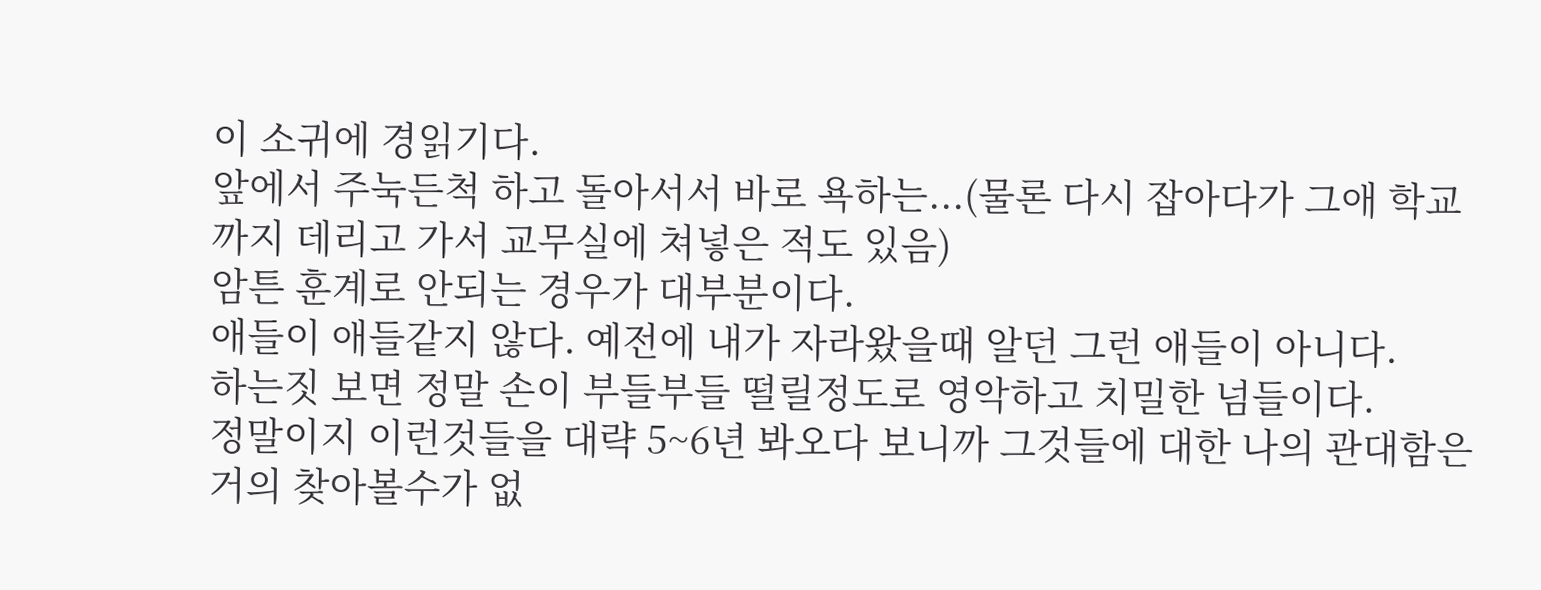이 소귀에 경읽기다.
앞에서 주눅든척 하고 돌아서서 바로 욕하는...(물론 다시 잡아다가 그애 학교까지 데리고 가서 교무실에 쳐넣은 적도 있음)
암튼 훈계로 안되는 경우가 대부분이다.
애들이 애들같지 않다. 예전에 내가 자라왔을때 알던 그런 애들이 아니다.
하는짓 보면 정말 손이 부들부들 떨릴정도로 영악하고 치밀한 넘들이다.
정말이지 이런것들을 대략 5~6년 봐오다 보니까 그것들에 대한 나의 관대함은 거의 찾아볼수가 없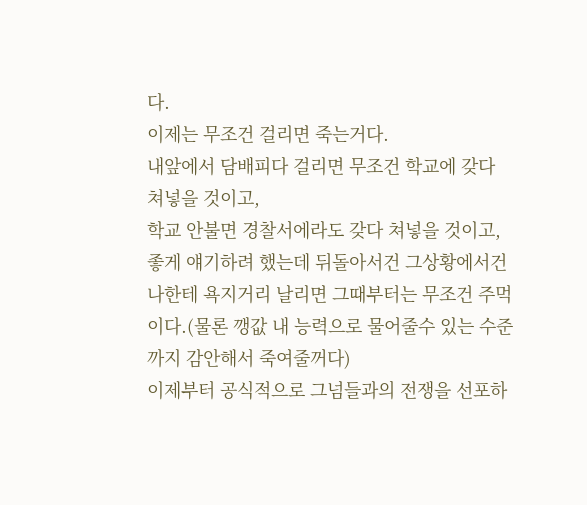다.
이제는 무조건 걸리면 죽는거다.
내앞에서 담배피다 걸리면 무조건 학교에 갖다 쳐넣을 것이고,
학교 안불면 경찰서에라도 갖다 쳐넣을 것이고,
좋게 얘기하려 했는데 뒤돌아서건 그상황에서건 나한테 욕지거리 날리면 그때부터는 무조건 주먹이다.(물론 깽값 내 능력으로 물어줄수 있는 수준까지 감안해서 죽여줄꺼다)
이제부터 공식적으로 그넘들과의 전쟁을 선포하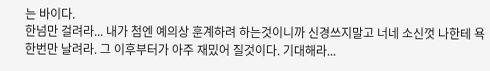는 바이다.
한넘만 걸려라... 내가 첨엔 예의상 훈계하려 하는것이니까 신경쓰지말고 너네 소신껏 나한테 욕한번만 날려라. 그 이후부터가 아주 재밌어 질것이다. 기대해라...